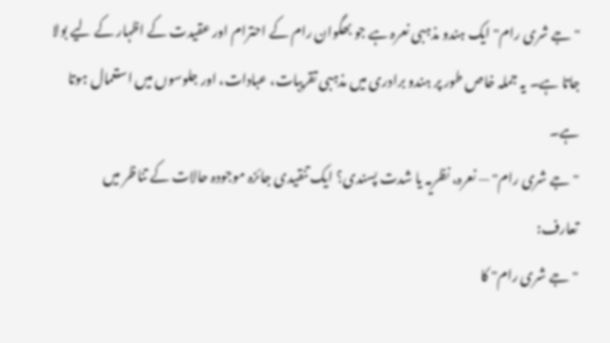"جے شری رام" ایک ہندو مذہبی نعرہ ہے جو بھگوان رام کے احترام اور عقیدت کے اظہار کے لیے بولا جاتا ہے۔ یہ جملہ خاص طور پر ہندو برادری میں مذہبی تقریبات، عبادات، اور جلوسوں میں استعمال ہوتا ہے۔
"جے شری رام" — نعرہ، نظریہ یا شدت پسندی؟ ایک تنقیدی جائزہ موجودہ حالات کے تناظر میں
تعارف:
"جے شری رام" کا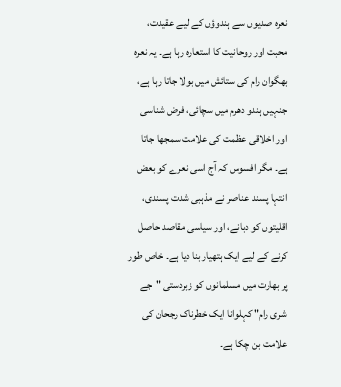نعرہ صدیوں سے ہندوؤں کے لیے عقیدت، محبت اور روحانیت کا استعارہ رہا ہے۔ یہ نعرہ بھگوان رام کی ستائش میں بولا جاتا رہا ہے، جنہیں ہندو دھرم میں سچائی، فرض شناسی اور اخلاقی عظمت کی علامت سمجھا جاتا ہے۔ مگر افسوس کہ آج اسی نعرے کو بعض انتہا پسند عناصر نے مذہبی شدت پسندی، اقلیتوں کو دبانے، اور سیاسی مقاصد حاصل کرنے کے لیے ایک ہتھیار بنا دیا ہے۔ خاص طور پر بھارت میں مسلمانوں کو زبردستی "جے شری رام" کہلوانا ایک خطرناک رجحان کی علامت بن چکا ہے۔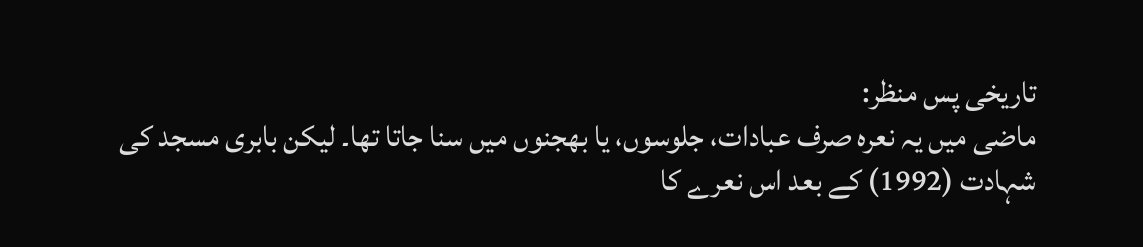تاریخی پس منظر:
ماضی میں یہ نعرہ صرف عبادات، جلوسوں، یا بھجنوں میں سنا جاتا تھا۔ لیکن بابری مسجد کی شہادت (1992) کے بعد اس نعرے کا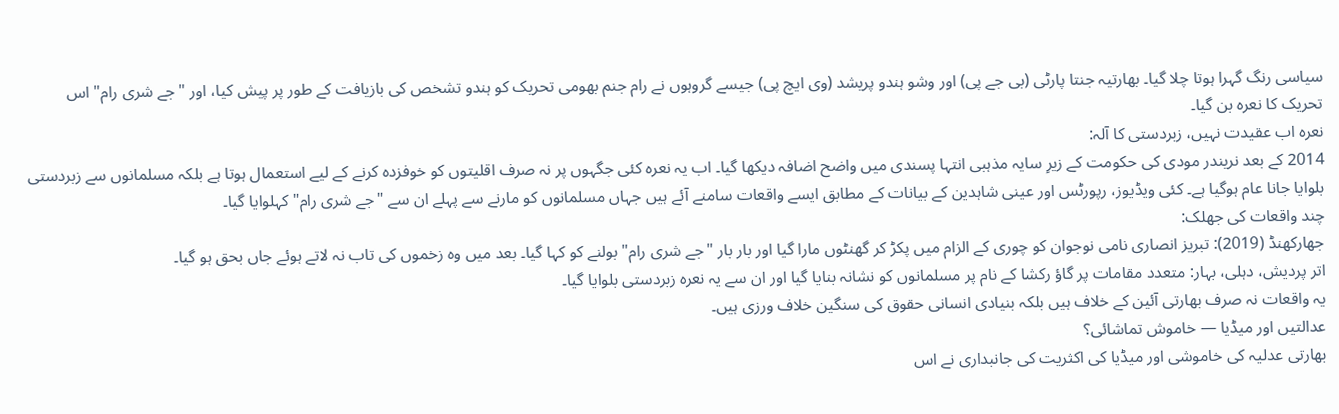سیاسی رنگ گہرا ہوتا چلا گیا۔ بھارتیہ جنتا پارٹی (بی جے پی) اور وشو ہندو پریشد (وی ایچ پی) جیسے گروہوں نے رام جنم بھومی تحریک کو ہندو تشخص کی بازیافت کے طور پر پیش کیا، اور "جے شری رام" اس تحریک کا نعرہ بن گیا۔
نعرہ اب عقیدت نہیں، زبردستی کا آلہ:
2014 کے بعد نریندر مودی کی حکومت کے زیرِ سایہ مذہبی انتہا پسندی میں واضح اضافہ دیکھا گیا۔ اب یہ نعرہ کئی جگہوں پر نہ صرف اقلیتوں کو خوفزدہ کرنے کے لیے استعمال ہوتا ہے بلکہ مسلمانوں سے زبردستی بلوایا جانا عام ہوگیا ہے۔ کئی ویڈیوز، رپورٹس اور عینی شاہدین کے بیانات کے مطابق ایسے واقعات سامنے آئے ہیں جہاں مسلمانوں کو مارنے سے پہلے ان سے "جے شری رام" کہلوایا گیا۔
چند واقعات کی جھلک:
جھارکھنڈ (2019): تبریز انصاری نامی نوجوان کو چوری کے الزام میں پکڑ کر گھنٹوں مارا گیا اور بار بار "جے شری رام" بولنے کو کہا گیا۔ بعد میں وہ زخموں کی تاب نہ لاتے ہوئے جاں بحق ہو گیا۔
اتر پردیش، دہلی، بہار: متعدد مقامات پر گاؤ رکشا کے نام پر مسلمانوں کو نشانہ بنایا گیا اور ان سے یہ نعرہ زبردستی بلوایا گیا۔
یہ واقعات نہ صرف بھارتی آئین کے خلاف ہیں بلکہ بنیادی انسانی حقوق کی سنگین خلاف ورزی ہیں۔
عدالتیں اور میڈیا — خاموش تماشائی؟
بھارتی عدلیہ کی خاموشی اور میڈیا کی اکثریت کی جانبداری نے اس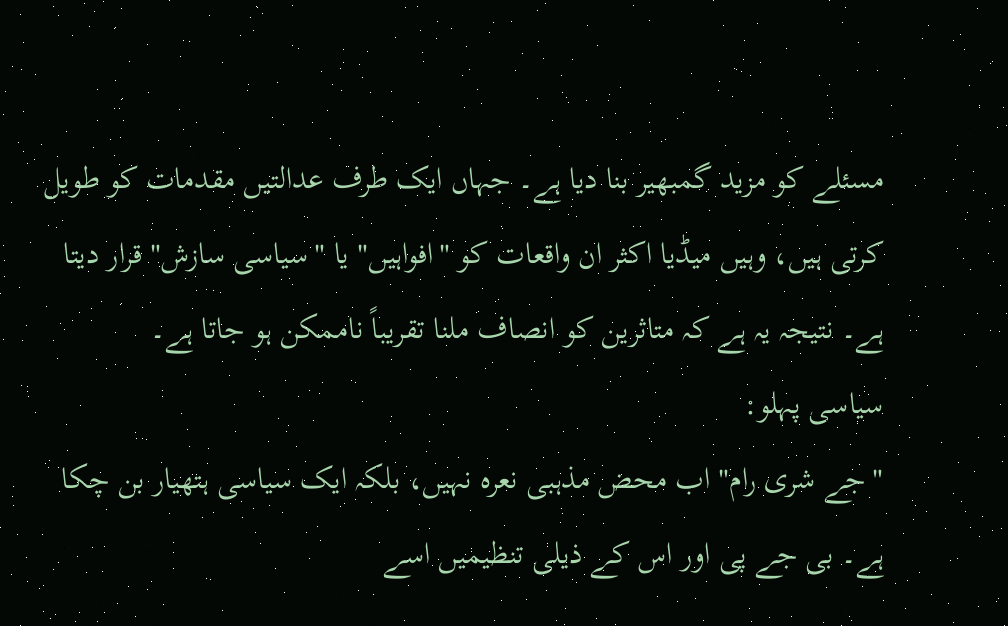مسئلے کو مزید گمبھیر بنا دیا ہے۔ جہاں ایک طرف عدالتیں مقدمات کو طویل کرتی ہیں، وہیں میڈیا اکثر ان واقعات کو "افواہیں" یا "سیاسی سازش" قرار دیتا ہے۔ نتیجہ یہ ہے کہ متاثرین کو انصاف ملنا تقریباً ناممکن ہو جاتا ہے۔
سیاسی پہلو:
"جے شری رام" اب محض مذہبی نعرہ نہیں، بلکہ ایک سیاسی ہتھیار بن چکا ہے۔ بی جے پی اور اس کے ذیلی تنظیمیں اسے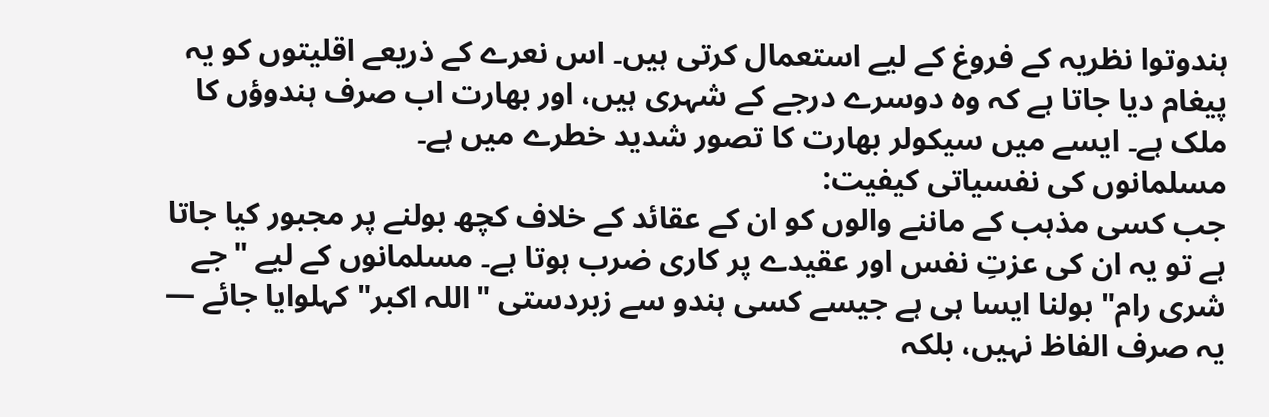ہندوتوا نظریہ کے فروغ کے لیے استعمال کرتی ہیں۔ اس نعرے کے ذریعے اقلیتوں کو یہ پیغام دیا جاتا ہے کہ وہ دوسرے درجے کے شہری ہیں، اور بھارت اب صرف ہندوؤں کا ملک ہے۔ ایسے میں سیکولر بھارت کا تصور شدید خطرے میں ہے۔
مسلمانوں کی نفسیاتی کیفیت:
جب کسی مذہب کے ماننے والوں کو ان کے عقائد کے خلاف کچھ بولنے پر مجبور کیا جاتا ہے تو یہ ان کی عزتِ نفس اور عقیدے پر کاری ضرب ہوتا ہے۔ مسلمانوں کے لیے "جے شری رام" بولنا ایسا ہی ہے جیسے کسی ہندو سے زبردستی "اللہ اکبر" کہلوایا جائے — یہ صرف الفاظ نہیں، بلکہ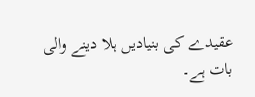عقیدے کی بنیادیں ہلا دینے والی بات ہے۔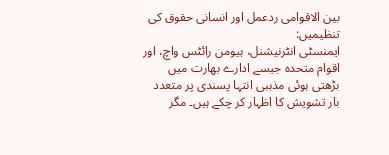بین الاقوامی ردعمل اور انسانی حقوق کی تنظیمیں:
ایمنسٹی انٹرنیشنل، ہیومن رائٹس واچ، اور اقوام متحدہ جیسے ادارے بھارت میں بڑھتی ہوئی مذہبی انتہا پسندی پر متعدد بار تشویش کا اظہار کر چکے ہیں۔ مگر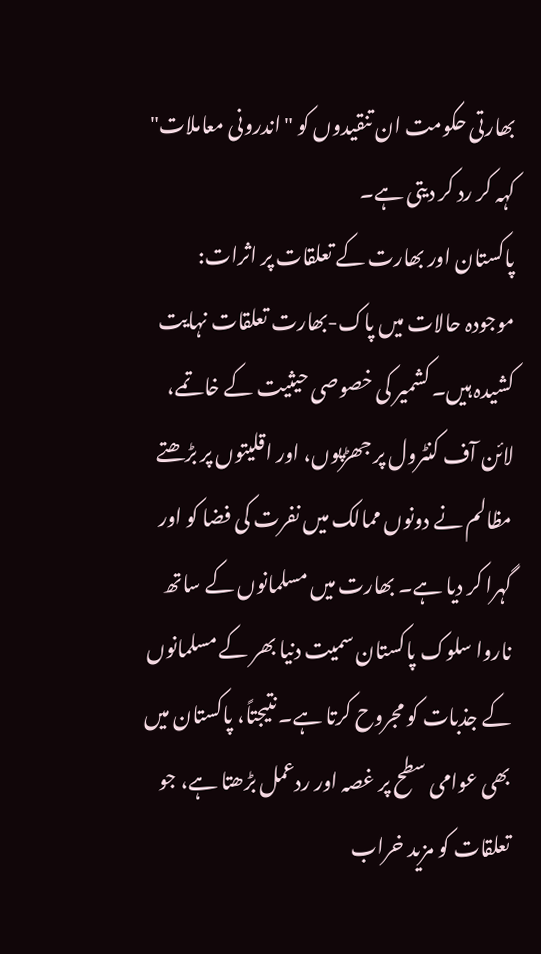بھارتی حکومت ان تنقیدوں کو "اندرونی معاملات" کہہ کر رد کر دیتی ہے۔
پاکستان اور بھارت کے تعلقات پر اثرات:
موجودہ حالات میں پاک-بھارت تعلقات نہایت کشیدہ ہیں۔ کشمیر کی خصوصی حیثیت کے خاتمے، لائن آف کنٹرول پر جھڑپوں، اور اقلیتوں پر بڑھتے مظالم نے دونوں ممالک میں نفرت کی فضا کو اور گہرا کر دیا ہے۔ بھارت میں مسلمانوں کے ساتھ ناروا سلوک پاکستان سمیت دنیا بھر کے مسلمانوں کے جذبات کو مجروح کرتا ہے۔ نتیجتاً، پاکستان میں بھی عوامی سطح پر غصہ اور ردعمل بڑھتا ہے، جو تعلقات کو مزید خراب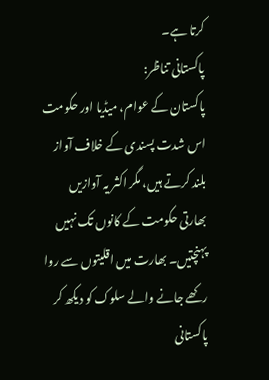کرتا ہے۔
پاکستانی تناظر:
پاکستان کے عوام، میڈیا اور حکومت اس شدت پسندی کے خلاف آواز بلند کرتے ہیں، مگر اکثر یہ آوازیں بھارتی حکومت کے کانوں تک نہیں پہنچتیں۔ بھارت میں اقلیتوں سے روا رکھے جانے والے سلوک کو دیکھ کر پاکستانی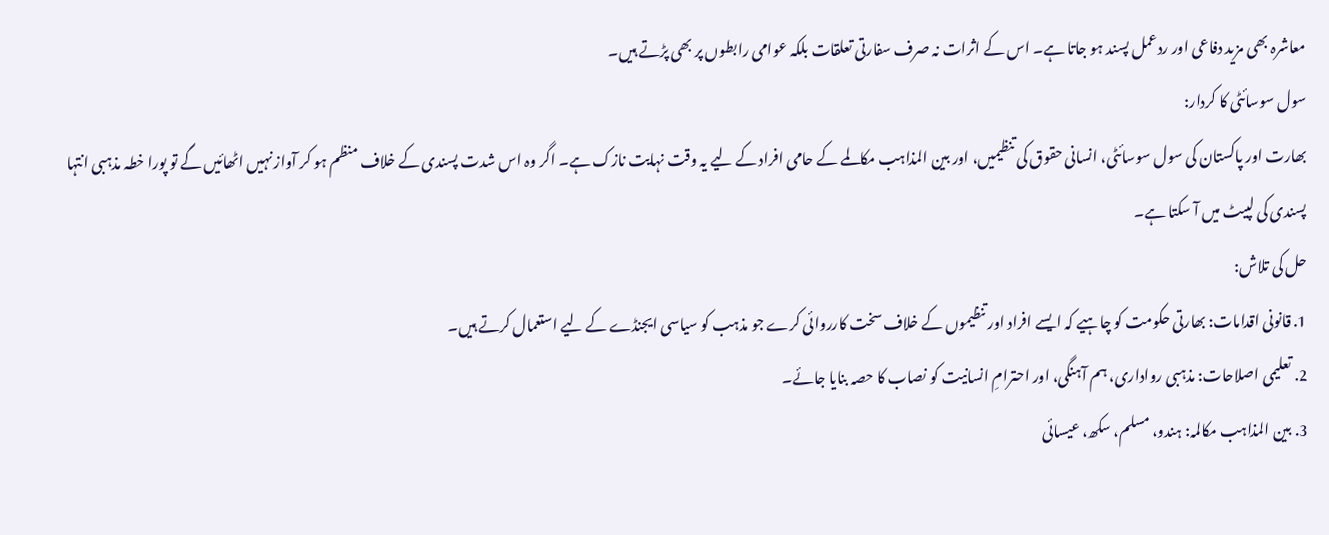معاشرہ بھی مزید دفاعی اور ردعمل پسند ہو جاتا ہے۔ اس کے اثرات نہ صرف سفارتی تعلقات بلکہ عوامی رابطوں پر بھی پڑتے ہیں۔
سول سوسائٹی کا کردار:
بھارت اور پاکستان کی سول سوسائٹی، انسانی حقوق کی تنظیمیں، اور بین المذاہب مکالمے کے حامی افراد کے لیے یہ وقت نہایت نازک ہے۔ اگر وہ اس شدت پسندی کے خلاف منظم ہو کر آواز نہیں اٹھائیں گے تو پورا خطہ مذہبی انتہا پسندی کی لپیٹ میں آ سکتا ہے۔
حل کی تلاش:
1. قانونی اقدامات: بھارتی حکومت کو چاہیے کہ ایسے افراد اور تنظیموں کے خلاف سخت کارروائی کرے جو مذہب کو سیاسی ایجنڈے کے لیے استعمال کرتے ہیں۔
2. تعلیمی اصلاحات: مذہبی رواداری، ہم آہنگی، اور احترامِ انسانیت کو نصاب کا حصہ بنایا جائے۔
3. بین المذاہب مکالمہ: ہندو، مسلم، سکھ، عیسائی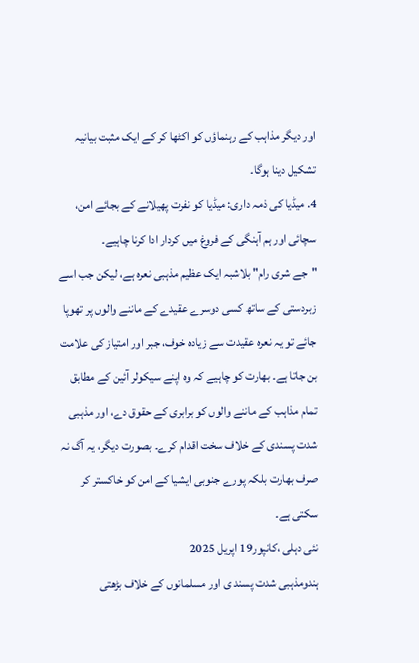اور دیگر مذاہب کے رہنماؤں کو اکٹھا کر کے ایک مثبت بیانیہ تشکیل دینا ہوگا۔
4. میڈیا کی ذمہ داری: میڈیا کو نفرت پھیلانے کے بجائے امن، سچائی اور ہم آہنگی کے فروغ میں کردار ادا کرنا چاہیے۔
"جے شری رام" بلاشبہ ایک عظیم مذہبی نعرہ ہے، لیکن جب اسے زبردستی کے ساتھ کسی دوسرے عقیدے کے ماننے والوں پر تھوپا جائے تو یہ نعرہ عقیدت سے زیادہ خوف، جبر اور امتیاز کی علامت بن جاتا ہے۔ بھارت کو چاہیے کہ وہ اپنے سیکولر آئین کے مطابق تمام مذاہب کے ماننے والوں کو برابری کے حقوق دے، اور مذہبی شدت پسندی کے خلاف سخت اقدام کرے۔ بصورت دیگر، یہ آگ نہ صرف بھارت بلکہ پورے جنوبی ایشیا کے امن کو خاکستر کر سکتی ہے۔
نئی دہلی ،کانپور19 اپریل 2025
ہندومذہبی شدت پسند ی اور مسلمانوں کے خلاف بڑھتی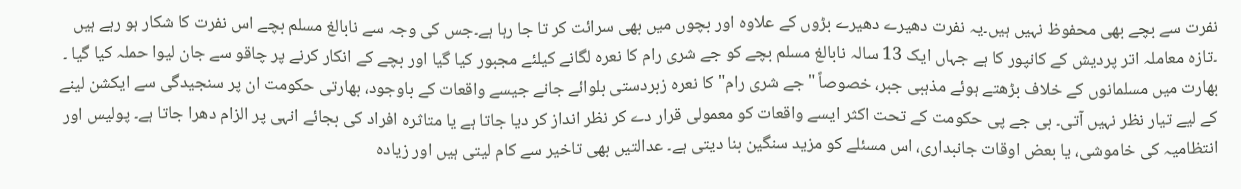نفرت سے بچے بھی محفوظ نہیں ہیں۔یہ نفرت دھیرے دھیرے بڑوں کے علاوہ اور بچوں میں بھی سرائت کر تا جا رہا ہے۔جس کی وجہ سے نابالغ مسلم بچے اس نفرت کا شکار ہو رہے ہیں ۔تازہ معاملہ اتر پردیش کے کانپور کا ہے جہاں ایک 13 سالہ نابالغ مسلم بچے کو جے شری رام کا نعرہ لگانے کیلئے مجبور کیا گیا اور بچے کے انکار کرنے پر چاقو سے جان لیوا حملہ کیا گیا ۔
بھارت میں مسلمانوں کے خلاف بڑھتے ہوئے مذہبی جبر، خصوصاً "جے شری رام" کا نعرہ زبردستی بلوائے جانے جیسے واقعات کے باوجود، بھارتی حکومت ان پر سنجیدگی سے ایکشن لینے کے لیے تیار نظر نہیں آتی۔ بی جے پی حکومت کے تحت اکثر ایسے واقعات کو معمولی قرار دے کر نظر انداز کر دیا جاتا ہے یا متاثرہ افراد کی بجائے انہی پر الزام دھرا جاتا ہے۔ پولیس اور انتظامیہ کی خاموشی، یا بعض اوقات جانبداری، اس مسئلے کو مزید سنگین بنا دیتی ہے۔ عدالتیں بھی تاخیر سے کام لیتی ہیں اور زیادہ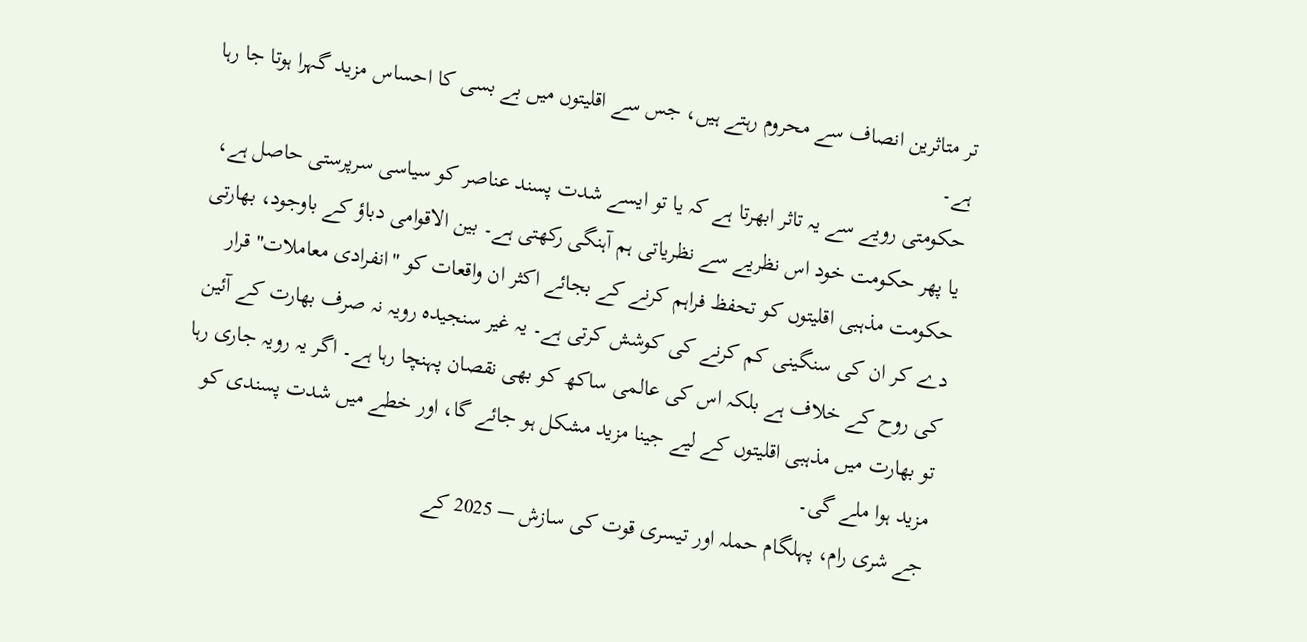تر متاثرین انصاف سے محروم رہتے ہیں، جس سے اقلیتوں میں بے بسی کا احساس مزید گہرا ہوتا جا رہا ہے۔
حکومتی رویے سے یہ تاثر ابھرتا ہے کہ یا تو ایسے شدت پسند عناصر کو سیاسی سرپرستی حاصل ہے، یا پھر حکومت خود اس نظریے سے نظریاتی ہم آہنگی رکھتی ہے۔ بین الاقوامی دباؤ کے باوجود، بھارتی حکومت مذہبی اقلیتوں کو تحفظ فراہم کرنے کے بجائے اکثر ان واقعات کو "انفرادی معاملات" قرار دے کر ان کی سنگینی کم کرنے کی کوشش کرتی ہے۔ یہ غیر سنجیدہ رویہ نہ صرف بھارت کے آئین کی روح کے خلاف ہے بلکہ اس کی عالمی ساکھ کو بھی نقصان پہنچا رہا ہے۔ اگر یہ رویہ جاری رہا تو بھارت میں مذہبی اقلیتوں کے لیے جینا مزید مشکل ہو جائے گا، اور خطے میں شدت پسندی کو مزید ہوا ملے گی۔
جے شری رام، پہلگام حملہ اور تیسری قوت کی سازش — 2025 کے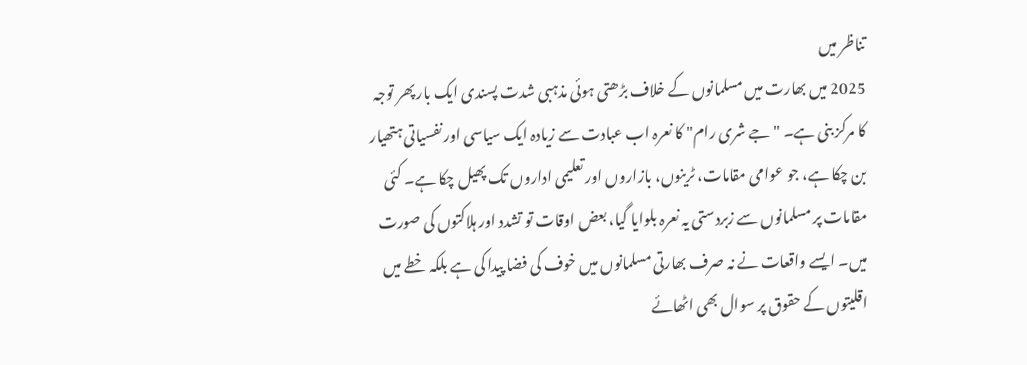تناظر میں
2025 میں بھارت میں مسلمانوں کے خلاف بڑھتی ہوئی مذہبی شدت پسندی ایک بار پھر توجہ کا مرکز بنی ہے۔ "جے شری رام" کا نعرہ اب عبادت سے زیادہ ایک سیاسی اور نفسیاتی ہتھیار بن چکا ہے، جو عوامی مقامات، ٹرینوں، بازاروں اور تعلیمی اداروں تک پھیل چکا ہے۔ کئی مقامات پر مسلمانوں سے زبردستی یہ نعرہ بلوایا گیا، بعض اوقات تو تشدد اور ہلاکتوں کی صورت میں۔ ایسے واقعات نے نہ صرف بھارتی مسلمانوں میں خوف کی فضا پیدا کی ہے بلکہ خطے میں اقلیتوں کے حقوق پر سوال بھی اٹھائے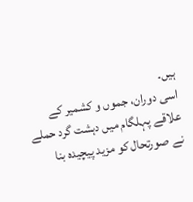ہیں۔
اسی دوران، جموں و کشمیر کے علاقے پہلگام میں دہشت گرد حملے نے صورتحال کو مزید پیچیدہ بنا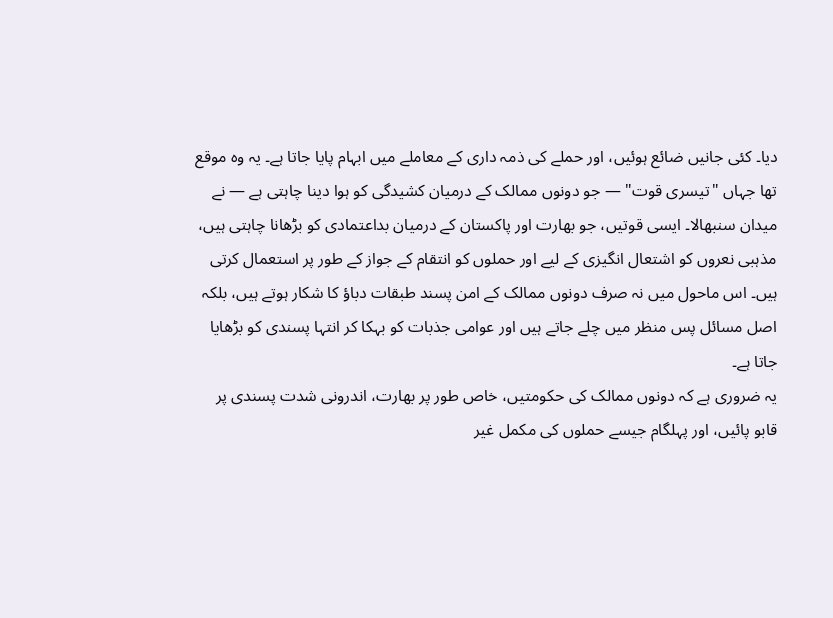دیا۔ کئی جانیں ضائع ہوئیں، اور حملے کی ذمہ داری کے معاملے میں ابہام پایا جاتا ہے۔ یہ وہ موقع تھا جہاں "تیسری قوت" — جو دونوں ممالک کے درمیان کشیدگی کو ہوا دینا چاہتی ہے — نے میدان سنبھالا۔ ایسی قوتیں، جو بھارت اور پاکستان کے درمیان بداعتمادی کو بڑھانا چاہتی ہیں، مذہبی نعروں کو اشتعال انگیزی کے لیے اور حملوں کو انتقام کے جواز کے طور پر استعمال کرتی ہیں۔ اس ماحول میں نہ صرف دونوں ممالک کے امن پسند طبقات دباؤ کا شکار ہوتے ہیں، بلکہ اصل مسائل پس منظر میں چلے جاتے ہیں اور عوامی جذبات کو بہکا کر انتہا پسندی کو بڑھایا جاتا ہے۔
یہ ضروری ہے کہ دونوں ممالک کی حکومتیں، خاص طور پر بھارت، اندرونی شدت پسندی پر قابو پائیں، اور پہلگام جیسے حملوں کی مکمل غیر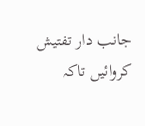جانب دار تفتیش کروائیں تاکہ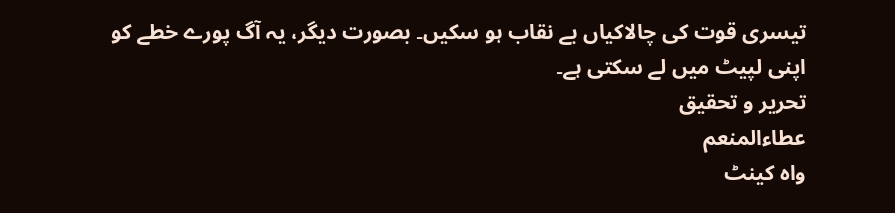تیسری قوت کی چالاکیاں بے نقاب ہو سکیں۔ بصورت دیگر، یہ آگ پورے خطے کو اپنی لپیٹ میں لے سکتی ہے۔
تحریر و تحقیق
عطاءالمنعم
واہ کینٹ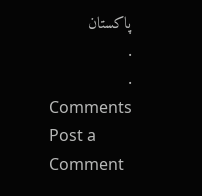پاکستان
.
.
Comments
Post a Comment